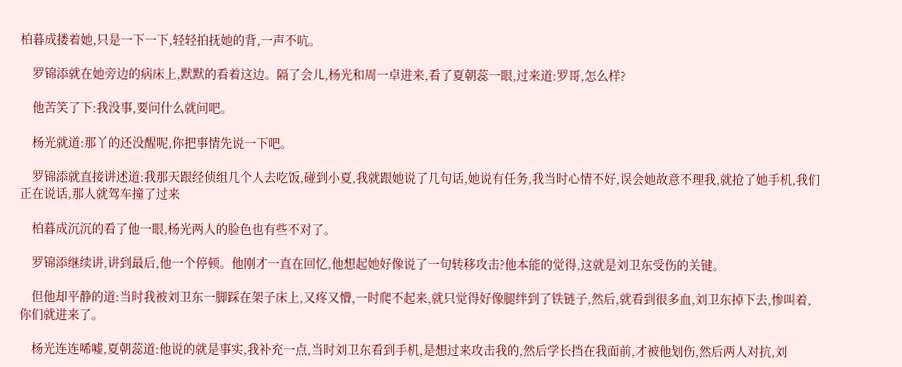柏暮成搂着她,只是一下一下,轻轻拍抚她的背,一声不吭。

    罗锦添就在她旁边的病床上,默默的看着这边。隔了会儿,杨光和周一卓进来,看了夏朝蕊一眼,过来道:罗哥,怎么样?

    他苦笑了下:我没事,要问什么就问吧。

    杨光就道:那丫的还没醒呢,你把事情先说一下吧。

    罗锦添就直接讲述道:我那天跟经侦组几个人去吃饭,碰到小夏,我就跟她说了几句话,她说有任务,我当时心情不好,误会她故意不理我,就抢了她手机,我们正在说话,那人就驾车撞了过来

    柏暮成沉沉的看了他一眼,杨光两人的脸色也有些不对了。

    罗锦添继续讲,讲到最后,他一个停顿。他刚才一直在回忆,他想起她好像说了一句转移攻击?他本能的觉得,这就是刘卫东受伤的关键。

    但他却平静的道:当时我被刘卫东一脚踩在架子床上,又疼又懵,一时爬不起来,就只觉得好像腿绊到了铁链子,然后,就看到很多血,刘卫东掉下去,惨叫着,你们就进来了。

    杨光连连唏嘘,夏朝蕊道:他说的就是事实,我补充一点,当时刘卫东看到手机,是想过来攻击我的,然后学长挡在我面前,才被他划伤,然后两人对抗,刘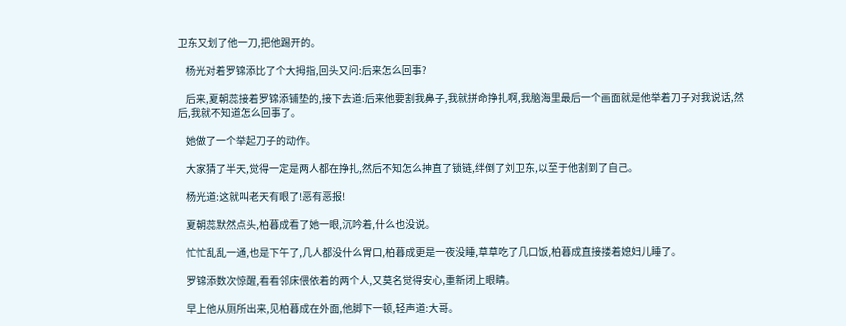卫东又划了他一刀,把他踢开的。

    杨光对着罗锦添比了个大拇指,回头又问:后来怎么回事?

    后来,夏朝蕊接着罗锦添铺垫的,接下去道:后来他要割我鼻子,我就拼命挣扎啊,我脑海里最后一个画面就是他举着刀子对我说话,然后,我就不知道怎么回事了。

    她做了一个举起刀子的动作。

    大家猜了半天,觉得一定是两人都在挣扎,然后不知怎么抻直了锁链,绊倒了刘卫东,以至于他割到了自己。

    杨光道:这就叫老天有眼了!恶有恶报!

    夏朝蕊默然点头,柏暮成看了她一眼,沉吟着,什么也没说。

    忙忙乱乱一通,也是下午了,几人都没什么胃口,柏暮成更是一夜没睡,草草吃了几口饭,柏暮成直接搂着媳妇儿睡了。

    罗锦添数次惊醒,看看邻床偎依着的两个人,又莫名觉得安心,重新闭上眼睛。

    早上他从厕所出来,见柏暮成在外面,他脚下一顿,轻声道:大哥。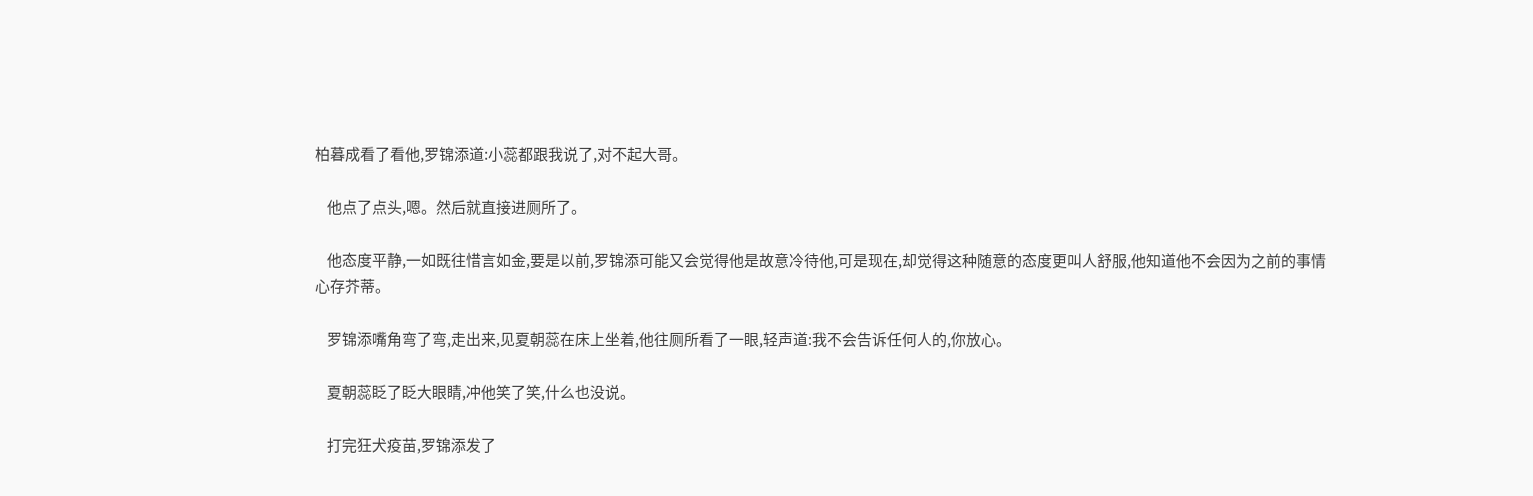柏暮成看了看他,罗锦添道:小蕊都跟我说了,对不起大哥。

    他点了点头,嗯。然后就直接进厕所了。

    他态度平静,一如既往惜言如金,要是以前,罗锦添可能又会觉得他是故意冷待他,可是现在,却觉得这种随意的态度更叫人舒服,他知道他不会因为之前的事情心存芥蒂。

    罗锦添嘴角弯了弯,走出来,见夏朝蕊在床上坐着,他往厕所看了一眼,轻声道:我不会告诉任何人的,你放心。

    夏朝蕊眨了眨大眼睛,冲他笑了笑,什么也没说。

    打完狂犬疫苗,罗锦添发了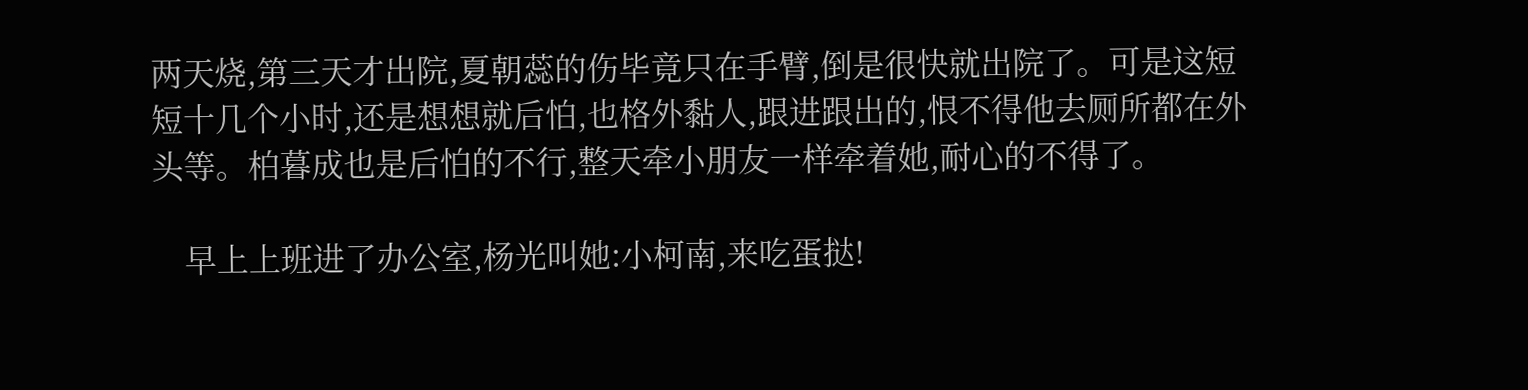两天烧,第三天才出院,夏朝蕊的伤毕竟只在手臂,倒是很快就出院了。可是这短短十几个小时,还是想想就后怕,也格外黏人,跟进跟出的,恨不得他去厕所都在外头等。柏暮成也是后怕的不行,整天牵小朋友一样牵着她,耐心的不得了。

    早上上班进了办公室,杨光叫她:小柯南,来吃蛋挞!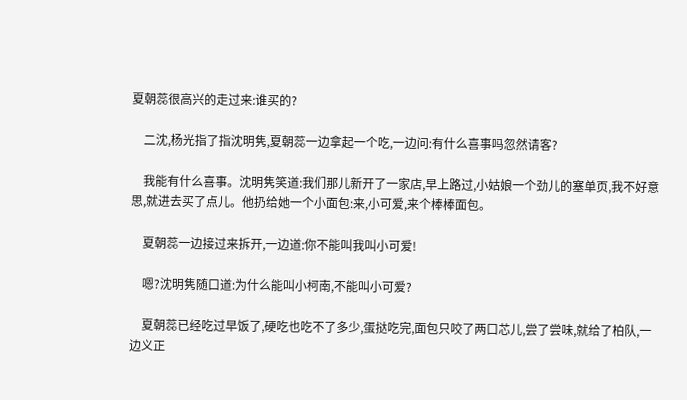夏朝蕊很高兴的走过来:谁买的?

    二沈,杨光指了指沈明隽,夏朝蕊一边拿起一个吃,一边问:有什么喜事吗忽然请客?

    我能有什么喜事。沈明隽笑道:我们那儿新开了一家店,早上路过,小姑娘一个劲儿的塞单页,我不好意思,就进去买了点儿。他扔给她一个小面包:来,小可爱,来个棒棒面包。

    夏朝蕊一边接过来拆开,一边道:你不能叫我叫小可爱!

    嗯?沈明隽随口道:为什么能叫小柯南,不能叫小可爱?

    夏朝蕊已经吃过早饭了,硬吃也吃不了多少,蛋挞吃完,面包只咬了两口芯儿,尝了尝味,就给了柏队,一边义正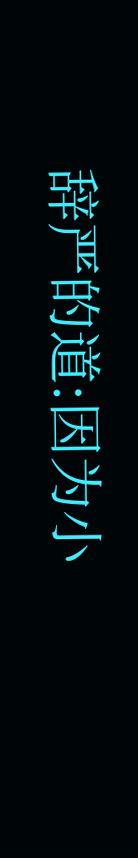辞严的道:因为小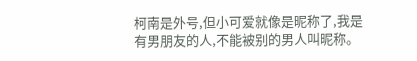柯南是外号,但小可爱就像是昵称了,我是有男朋友的人,不能被别的男人叫昵称。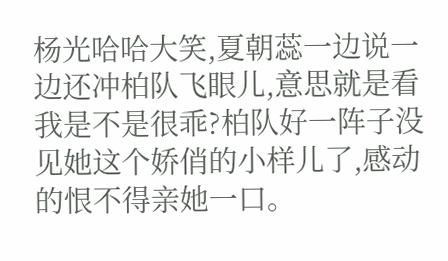杨光哈哈大笑,夏朝蕊一边说一边还冲柏队飞眼儿,意思就是看我是不是很乖?柏队好一阵子没见她这个娇俏的小样儿了,感动的恨不得亲她一口。